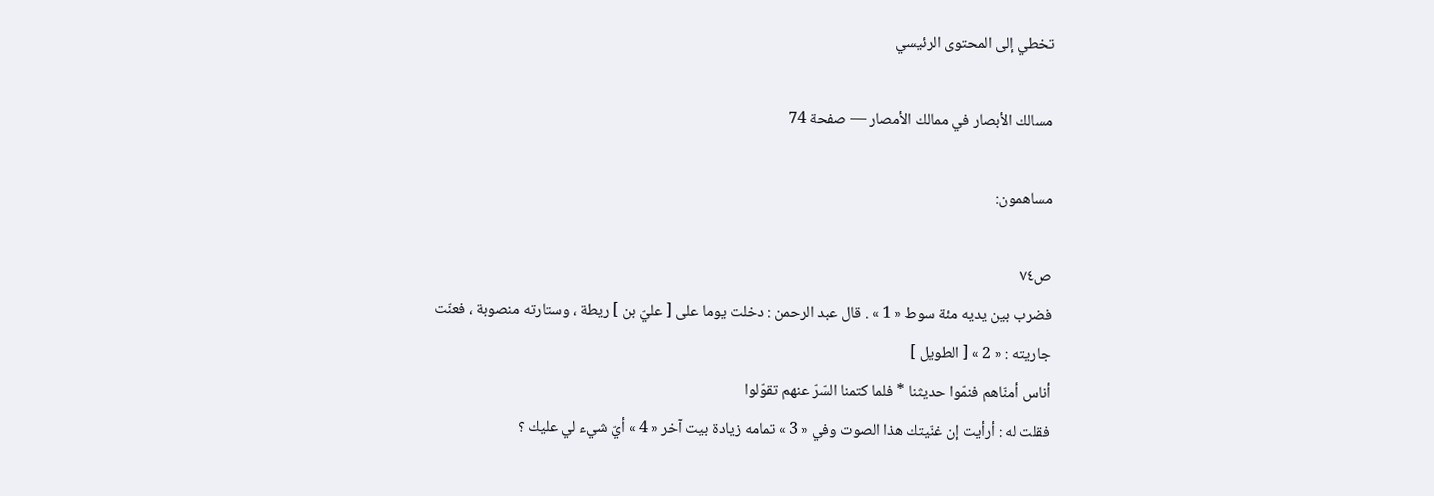تخطي إلى المحتوى الرئيسي

مسالك الأبصار في ممالك الأمصار — صفحة 74

مساهمون:

ص٧٤
فضرب بين يديه مئة سوط « 1 » . قال عبد الرحمن : دخلت يوما على [ عليّ بن ] ريطة ، وستارته منصوبة ، فعنّت جاريته : « 2 » [ الطويل ]
أناس أمنّاهم فنمّوا حديثنا * فلما كتمنا السّرّ عنهم تقوّلوا
فقلت له : أرأيت إن غنّيتك هذا الصوت وفي « 3 » تمامه زيادة بيت آخر « 4 » أيّ شيء لي عليك ؟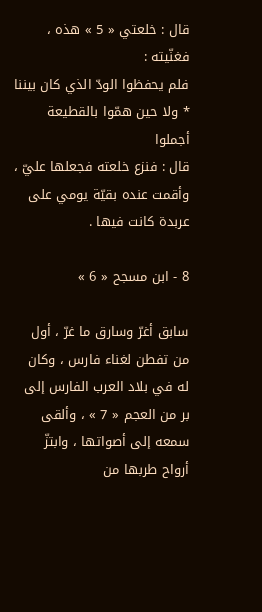قال : خلعتي « 5 » هذه ، فغنّيته :
فلم يحفظوا الودّ الذي كان بيننا * ولا حين همّوا بالقطيعة أجملوا
قال : فنزع خلعته فجعلها عليّ ، وأقمت عنده بقيّة يومي على عربدة كانت فيها .

8 - ابن مسجح « 6 »

سابق أغرّ وسارق ما غرّ ، أول من تفطن لغناء فارس ، وكان له في بلاد العرب الفارس إلى بر من العجم « 7 » ، وألقى سمعه إلى أصواتها ، وابتزّ أرواح طربها من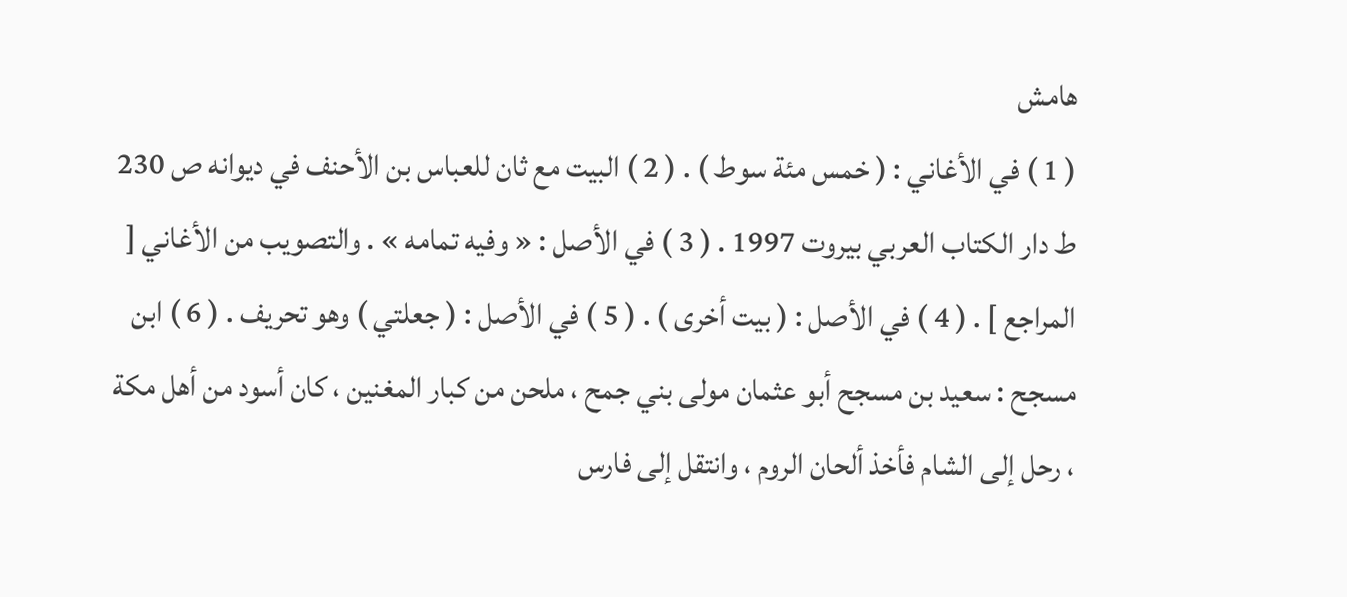هامش
( 1 ) في الأغاني : ( خمس مئة سوط ) . ( 2 ) البيت مع ثان للعباس بن الأحنف في ديوانه ص 230 ط دار الكتاب العربي بيروت 1997 . ( 3 ) في الأصل : « وفيه تمامه » . والتصويب من الأغاني [ المراجع ] . ( 4 ) في الأصل : ( بيت أخرى ) . ( 5 ) في الأصل : ( جعلتي ) وهو تحريف . ( 6 ) ابن مسجح : سعيد بن مسجح أبو عثمان مولى بني جمح ، ملحن من كبار المغنين ، كان أسود من أهل مكة ، رحل إلى الشام فأخذ ألحان الروم ، وانتقل إلى فارس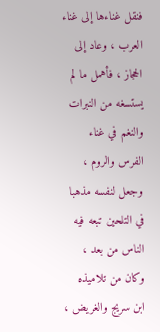فنقل غناءها إلى غناء العرب ، وعاد إلى الحجاز ، فأهمل ما لم يستسغه من النبرات والنغم في غناء الفرس والروم ، وجعل لنفسه مذهبا في التلحين تبعه فيه الناس من بعد ، وكان من تلاميذه ابن سريج والغريض ،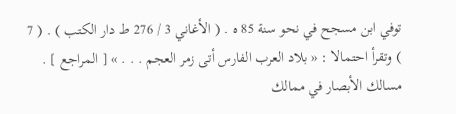توفي ابن مسجح في نحو سنة 85 ه . ( الأغاني 3 / 276 ط دار الكتب ) . ( 7 ) وتقرأ احتمالا : « بلاد العرب الفارس أتى زمر العجم . . . » [ المراجع ] .
مسالك الأبصار في ممالك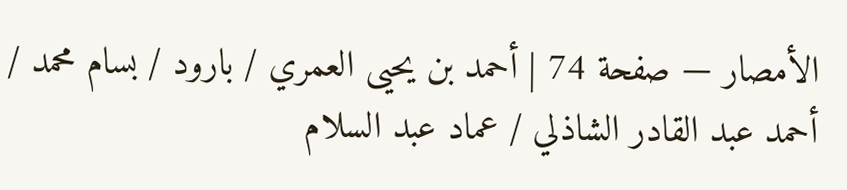الأمصار — صفحة 74 | أحمد بن يحيى العمري / بارود / بسام محمد / أحمد عبد القادر الشاذلي / عماد عبد السلام